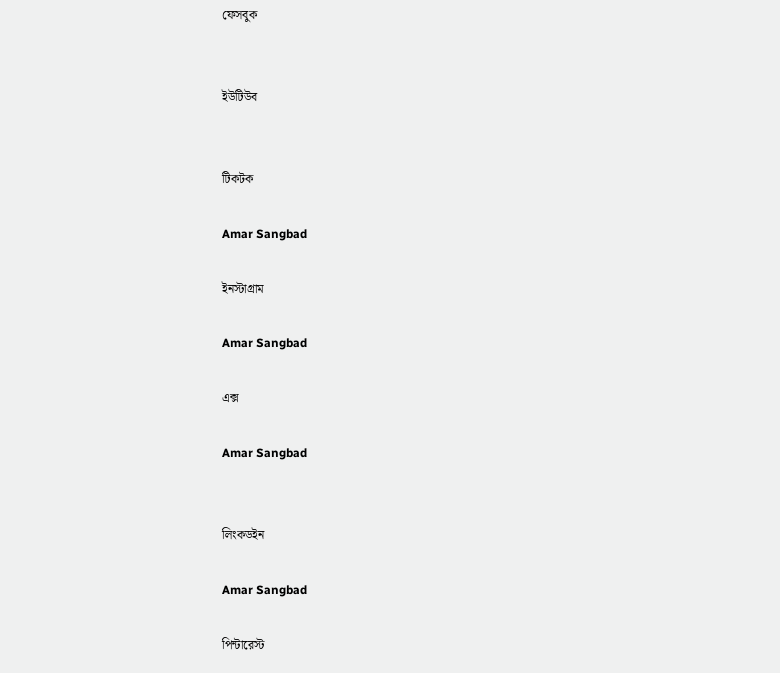ফেসবুক


ইউটিউব


টিকটক

Amar Sangbad

ইনস্টাগ্রাম

Amar Sangbad

এক্স

Amar Sangbad


লিংকডইন

Amar Sangbad

পিন্টারেস্ট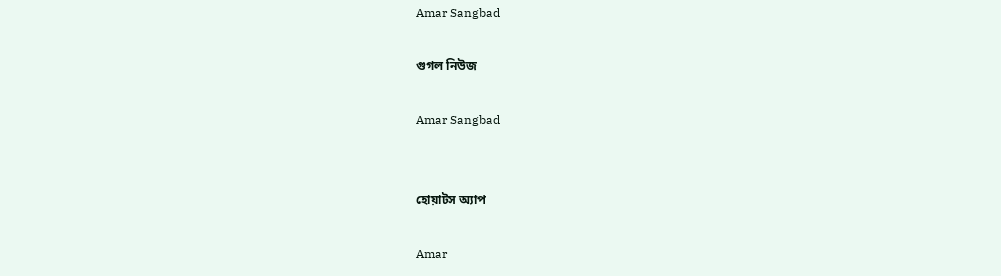Amar Sangbad

গুগল নিউজ

Amar Sangbad


হোয়াটস অ্যাপ

Amar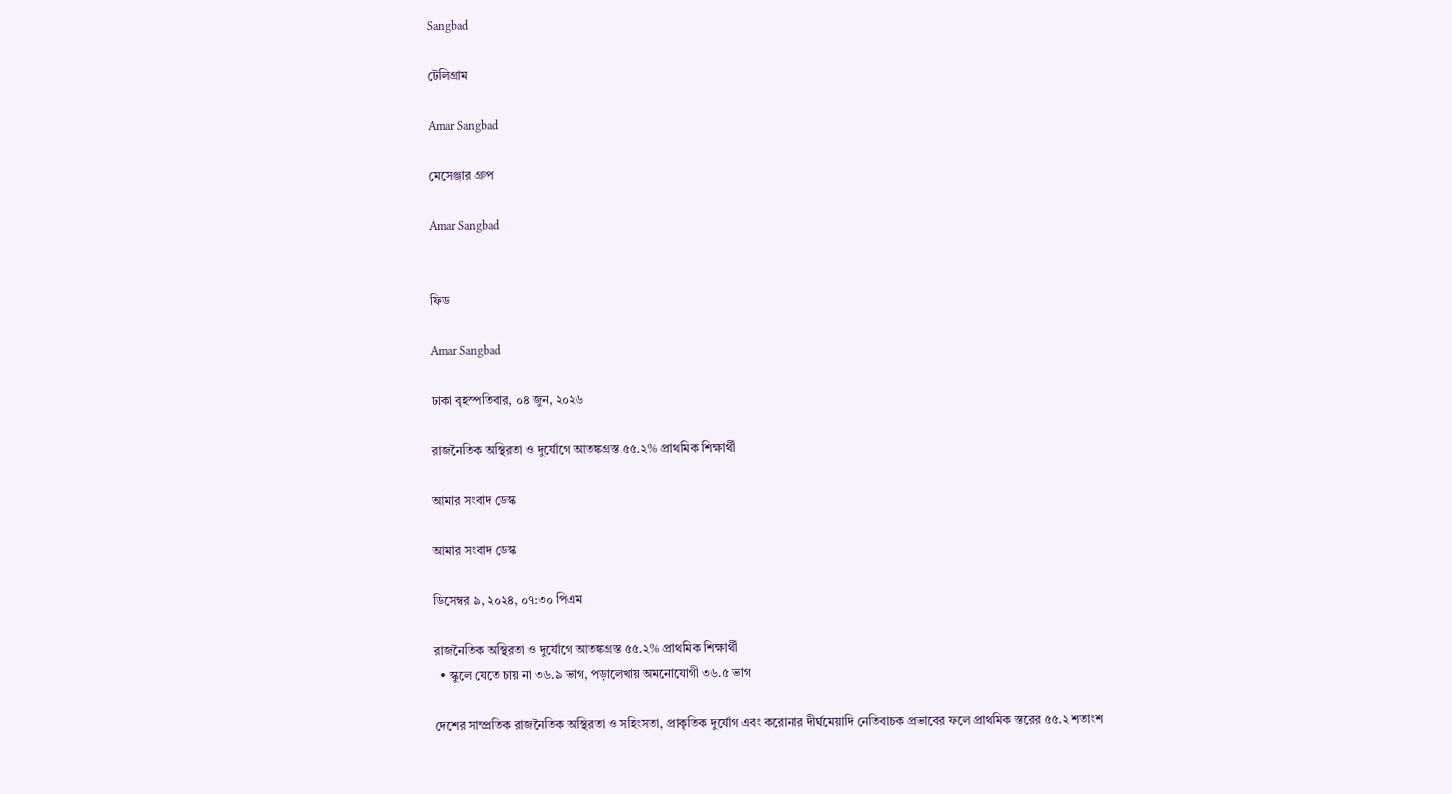Sangbad

টেলিগ্রাম

Amar Sangbad

মেসেঞ্জার গ্রুপ

Amar Sangbad


ফিড

Amar Sangbad

ঢাকা বৃহস্পতিবার, ০৪ জুন, ২০২৬

রাজনৈতিক অস্থিরতা ও দুর্যোগে আতঙ্কগ্রস্ত ৫৫.২% প্রাথমিক শিক্ষার্থী

আমার সংবাদ ডেস্ক

আমার সংবাদ ডেস্ক

ডিসেম্বর ৯, ২০২৪, ০৭:৩০ পিএম

রাজনৈতিক অস্থিরতা ও দুর্যোগে আতঙ্কগ্রস্ত ৫৫.২% প্রাথমিক শিক্ষার্থী
  • স্কুলে যেতে চায় না ৩৬.৯ ভাগ, পড়ালেখায় অমনোযোগী ৩৬.৫ ভাগ

দেশের সাম্প্রতিক রাজনৈতিক অস্থিরতা ও সহিংসতা, প্রাকৃতিক দুর্যোগ এবং করোনার দীর্ঘমেয়াদি নেতিবাচক প্রভাবের ফলে প্রাথমিক স্তরের ৫৫.২ শতাংশ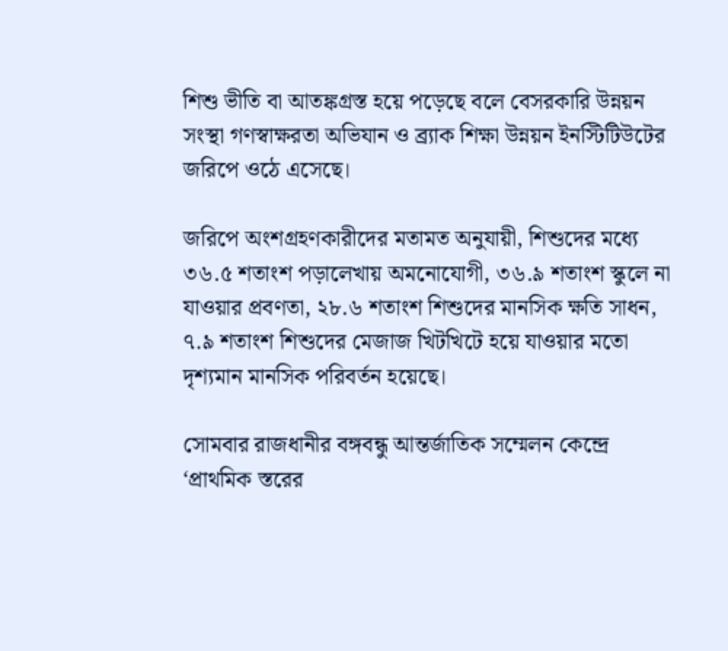শিশু ভীতি বা আতঙ্কগ্রস্ত হয়ে পড়েছে বলে বেসরকারি উন্নয়ন সংস্থা গণস্বাক্ষরতা অভিযান ও ব্র্যাক শিক্ষা উন্নয়ন ইনস্টিটিউটের জরিপে ওঠে এসেছে।

জরিপে অংশগ্রহণকারীদের মতামত অনুযায়ী, শিশুদের মধ্যে ৩৬.৫ শতাংশ পড়ালেখায় অমনোযোগী, ৩৬.৯ শতাংশ স্কুলে না যাওয়ার প্রবণতা, ২৮.৬ শতাংশ শিশুদের মানসিক ক্ষতি সাধন, ৭.৯ শতাংশ শিশুদের মেজাজ খিটখিটে হয়ে যাওয়ার মতো দৃশ্যমান মানসিক পরিবর্তন হয়েছে।

সোমবার রাজধানীর বঙ্গবন্ধু আন্তর্জাতিক সম্মেলন কেন্দ্রে ‘প্রাথমিক স্তরের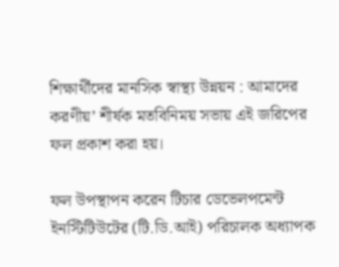শিক্ষার্থীদের মানসিক স্বাস্থ্য উন্নয়ন : আমাদের করণীয়’ শীর্ষক মতবিনিময় সভায় এই জরিপের ফল প্রকাশ করা হয়।

ফল উপস্থাপন করেন টিচার ডেভেলপমেন্ট ইনস্টিটিউটের (টি.ডি.আই) পরিচালক অধ্যাপক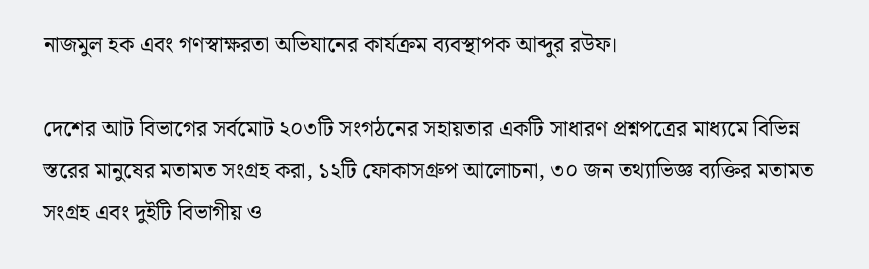নাজমুল হক এবং গণস্বাক্ষরতা অভিযানের কার্যক্রম ব্যবস্থাপক আব্দুর রউফ।

দেশের আট বিভাগের সর্বমোট ২০৩টি সংগঠনের সহায়তার একটি সাধারণ প্রশ্নপত্রের মাধ্যমে বিভিন্ন স্তরের মানুষের মতামত সংগ্রহ করা, ১২টি ফোকাসগ্রুপ আলোচনা, ৩০ জন তথ্যাভিজ্ঞ ব্যক্তির মতামত সংগ্রহ এবং দুইটি বিভাগীয় ও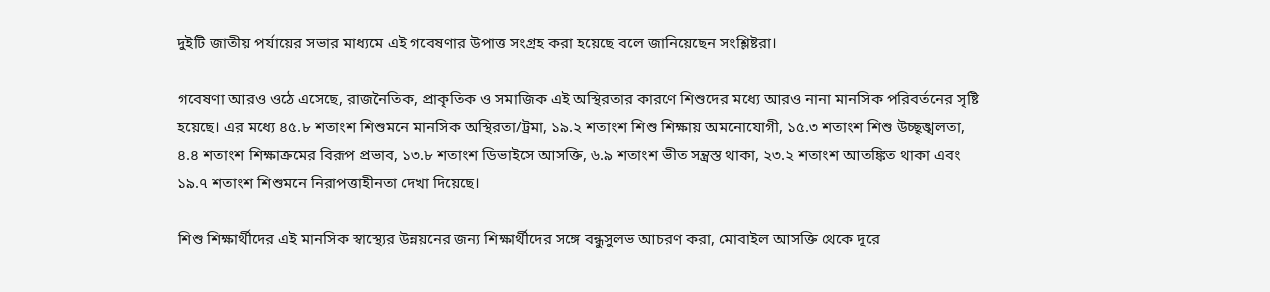দুইটি জাতীয় পর্যায়ের সভার মাধ্যমে এই গবেষণার উপাত্ত সংগ্রহ করা হয়েছে বলে জানিয়েছেন সংশ্লিষ্টরা।

গবেষণা আরও ওঠে এসেছে, রাজনৈতিক, প্রাকৃতিক ও সমাজিক এই অস্থিরতার কারণে শিশুদের মধ্যে আরও নানা মানসিক পরিবর্তনের সৃষ্টি হয়েছে। এর মধ্যে ৪৫.৮ শতাংশ শিশুমনে মানসিক অস্থিরতা/ট্রমা, ১৯.২ শতাংশ শিশু শিক্ষায় অমনোযোগী, ১৫.৩ শতাংশ শিশু উচ্ছৃঙ্খলতা, ৪.৪ শতাংশ শিক্ষাক্রমের বিরূপ প্রভাব, ১৩.৮ শতাংশ ডিভাইসে আসক্তি, ৬.৯ শতাংশ ভীত সন্ত্রস্ত থাকা, ২৩.২ শতাংশ আতঙ্কিত থাকা এবং ১৯.৭ শতাংশ শিশুমনে নিরাপত্তাহীনতা দেখা দিয়েছে।

শিশু শিক্ষার্থীদের এই মানসিক স্বাস্থ্যের উন্নয়নের জন্য শিক্ষার্থীদের সঙ্গে বন্ধুসুলভ আচরণ করা, মোবাইল আসক্তি থেকে দূরে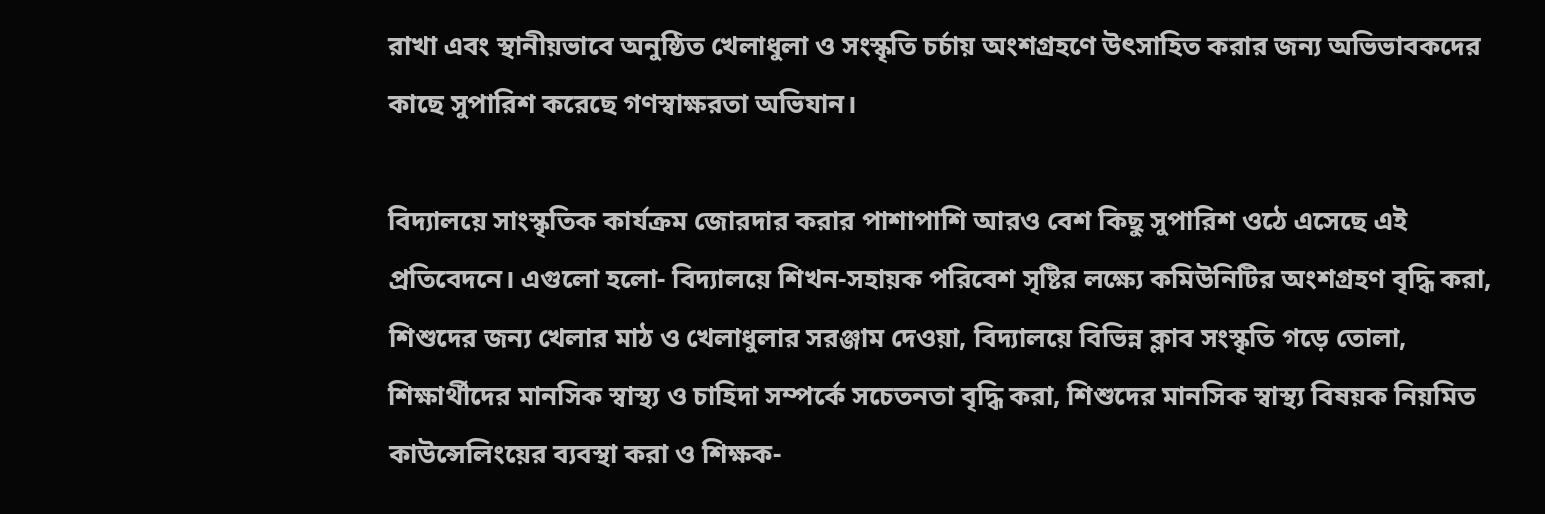রাখা এবং স্থানীয়ভাবে অনুষ্ঠিত খেলাধুলা ও সংস্কৃতি চর্চায় অংশগ্রহণে উৎসাহিত করার জন্য অভিভাবকদের কাছে সুপারিশ করেছে গণস্বাক্ষরতা অভিযান।

বিদ্যালয়ে সাংস্কৃতিক কার্যক্রম জোরদার করার পাশাপাশি আরও বেশ কিছু সুপারিশ ওঠে এসেছে এই প্রতিবেদনে। এগুলো হলো- বিদ্যালয়ে শিখন-সহায়ক পরিবেশ সৃষ্টির লক্ষ্যে কমিউনিটির অংশগ্রহণ বৃদ্ধি করা, শিশুদের জন্য খেলার মাঠ ও খেলাধুলার সরঞ্জাম দেওয়া, বিদ্যালয়ে বিভিন্ন ক্লাব সংস্কৃতি গড়ে তোলা, শিক্ষার্থীদের মানসিক স্বাস্থ্য ও চাহিদা সম্পর্কে সচেতনতা বৃদ্ধি করা, শিশুদের মানসিক স্বাস্থ্য বিষয়ক নিয়মিত কাউন্সেলিংয়ের ব্যবস্থা করা ও শিক্ষক-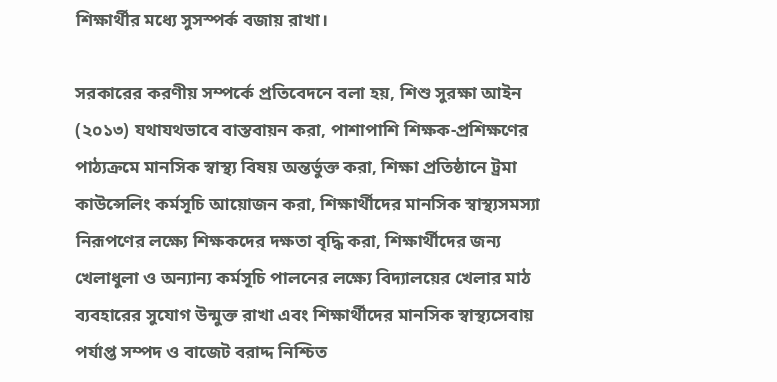শিক্ষার্থীর মধ্যে সুসস্পর্ক বজায় রাখা।

সরকারের করণীয় সম্পর্কে প্রতিবেদনে বলা হয়, শিশু সুরক্ষা আইন (২০১৩) যথাযথভাবে বাস্তবায়ন করা, পাশাপাশি শিক্ষক-প্রশিক্ষণের পাঠ্যক্রমে মানসিক স্বাস্থ্য বিষয় অন্তর্ভুক্ত করা, শিক্ষা প্রতিষ্ঠানে ট্রমা কাউন্সেলিং কর্মসূচি আয়োজন করা, শিক্ষার্থীদের মানসিক স্বাস্থ্যসমস্যা নিরূপণের লক্ষ্যে শিক্ষকদের দক্ষতা বৃদ্ধি করা, শিক্ষার্থীদের জন্য খেলাধুলা ও অন্যান্য কর্মসূচি পালনের লক্ষ্যে বিদ্যালয়ের খেলার মাঠ ব্যবহারের সুযোগ উন্মুক্ত রাখা এবং শিক্ষার্থীদের মানসিক স্বাস্থ্যসেবায় পর্যাপ্ত সম্পদ ও বাজেট বরাদ্দ নিশ্চিত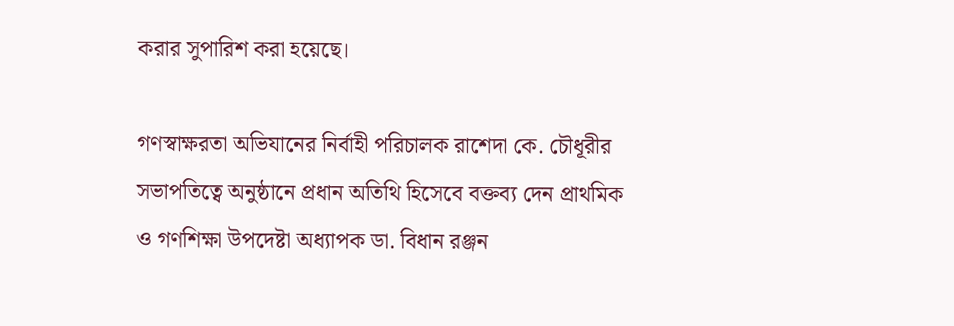করার সুপারিশ করা হয়েছে।

গণস্বাক্ষরতা অভিযানের নির্বাহী পরিচালক রাশেদা কে. চৌধূরীর সভাপতিত্বে অনুষ্ঠানে প্রধান অতিথি হিসেবে বক্তব্য দেন প্রাথমিক ও গণশিক্ষা উপদেষ্টা অধ্যাপক ডা. বিধান রঞ্জন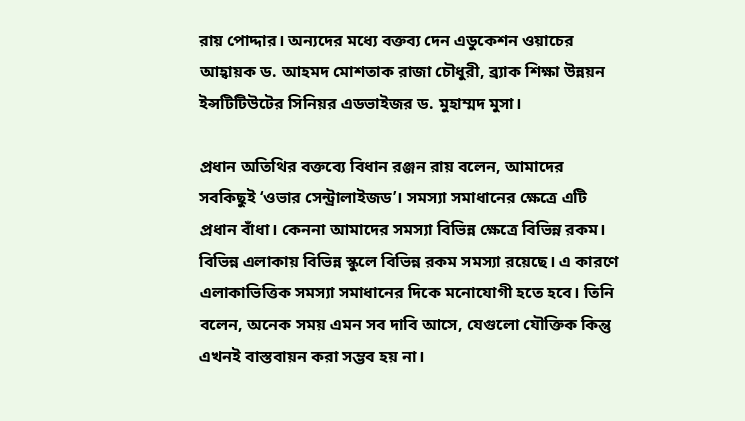রায় পোদ্দার। অন্যদের মধ্যে বক্তব্য দেন এডুকেশন ওয়াচের আহ্বায়ক ড. আহমদ মোশতাক রাজা চৌধুরী, ব্র্যাক শিক্ষা উন্নয়ন ইন্সটিটিউটের সিনিয়র এডভাইজর ড. মুহাম্মদ মুসা।

প্রধান অতিথির বক্তব্যে বিধান রঞ্জন রায় বলেন, আমাদের সবকিছুই ‘ওভার সেন্ট্রালাইজড’। সমস্যা সমাধানের ক্ষেত্রে এটি প্রধান বাঁধা। কেননা আমাদের সমস্যা বিভিন্ন ক্ষেত্রে বিভিন্ন রকম। বিভিন্ন এলাকায় বিভিন্ন স্কুলে বিভিন্ন রকম সমস্যা রয়েছে। এ কারণে এলাকাভিত্তিক সমস্যা সমাধানের দিকে মনোযোগী হতে হবে। তিনি বলেন, অনেক সময় এমন সব দাবি আসে, যেগুলো যৌক্তিক কিন্তু এখনই বাস্তবায়ন করা সম্ভব হয় না।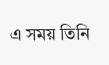এ সময় তিনি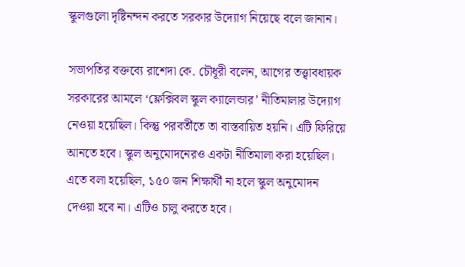স্কুলগুলো দৃষ্টিনন্দন করতে সরকার উদ্যোগ নিয়েছে বলে জানান।

সভাপতির বক্তব্যে রাশেদা কে. চৌধূরী বলেন, আগের তত্ত্বাবধায়ক সরকারের আমলে ‘ফ্লেক্সিবল স্কুল ক্যালেন্ডার’ নীতিমালার উদ্যোগ নেওয়া হয়েছিল। কিন্তু পরবর্তীতে তা বাস্তবায়িত হয়নি। এটি ফিরিয়ে আনতে হবে। স্কুল অনুমোদনেরও একটা নীতিমালা করা হয়েছিল। এতে বলা হয়েছিল, ১৫০ জন শিক্ষার্থী না হলে স্কুল অনুমোদন দেওয়া হবে না। এটিও চালু করতে হবে।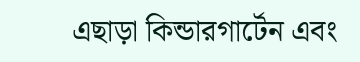এছাড়া কিন্ডারগার্টেন এবং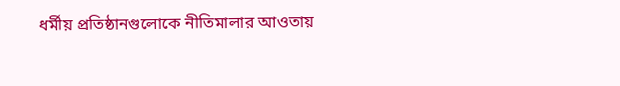ধর্মীয় প্রতিষ্ঠানগুলোকে নীতিমালার আওতায়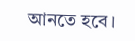আনতে হবে।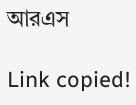আরএস

Link copied!